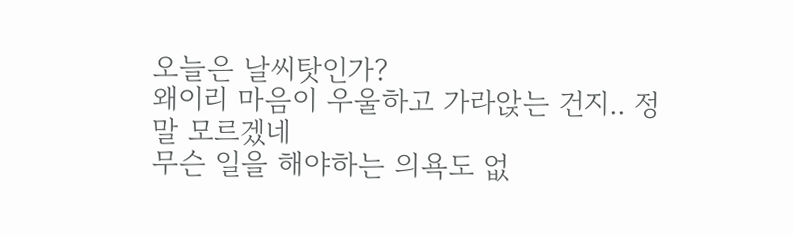오늘은 날씨탓인가?
왜이리 마음이 우울하고 가라앉는 건지.. 정말 모르겠네
무슨 일을 해야하는 의욕도 없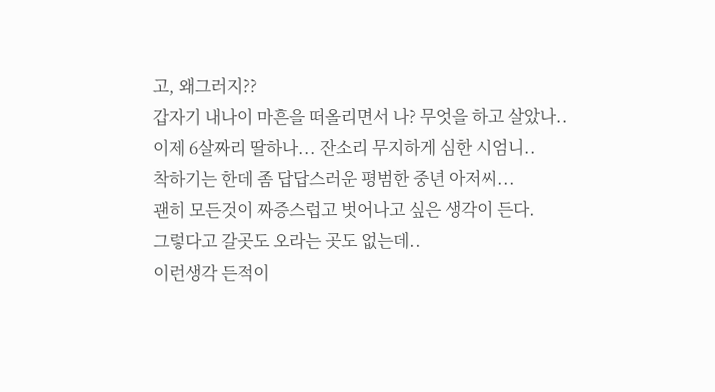고, 왜그러지??
갑자기 내나이 마흔을 떠올리면서 나? 무엇을 하고 살았나..
이제 6살짜리 딸하나... 잔소리 무지하게 심한 시엄니..
착하기는 한데 좀 답답스러운 평범한 중년 아저씨...
괜히 모든것이 짜증스럽고 벗어나고 싶은 생각이 든다.
그렇다고 갈곳도 오라는 곳도 없는데..
이런생각 든적이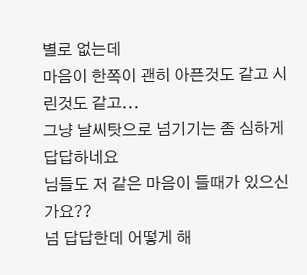별로 없는데
마음이 한쪽이 괜히 아픈것도 같고 시린것도 같고...
그냥 날씨탓으로 넘기기는 좀 심하게 답답하네요
님들도 저 같은 마음이 들때가 있으신가요??
넘 답답한데 어떻게 해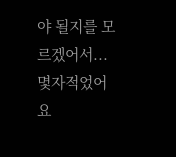야 될지를 모르겠어서... 몇자적었어요